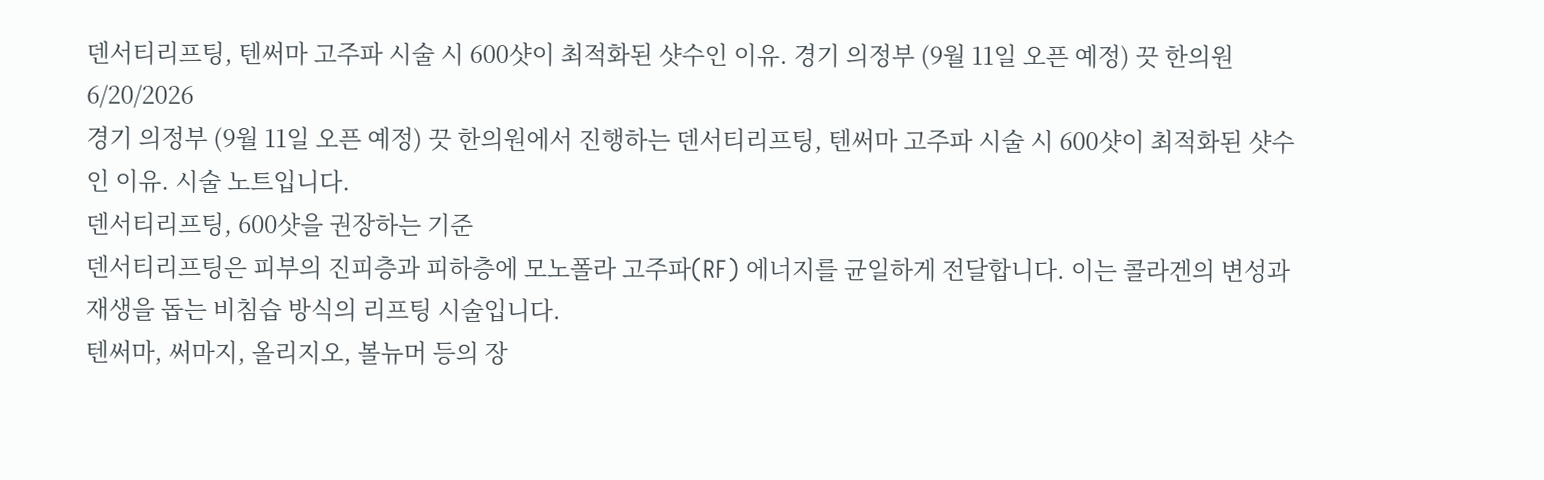덴서티리프팅, 텐써마 고주파 시술 시 600샷이 최적화된 샷수인 이유. 경기 의정부 (9월 11일 오픈 예정) 끗 한의원
6/20/2026
경기 의정부 (9월 11일 오픈 예정) 끗 한의원에서 진행하는 덴서티리프팅, 텐써마 고주파 시술 시 600샷이 최적화된 샷수인 이유. 시술 노트입니다.
덴서티리프팅, 600샷을 권장하는 기준
덴서티리프팅은 피부의 진피층과 피하층에 모노폴라 고주파(RF) 에너지를 균일하게 전달합니다. 이는 콜라겐의 변성과 재생을 돕는 비침습 방식의 리프팅 시술입니다.
텐써마, 써마지, 올리지오, 볼뉴머 등의 장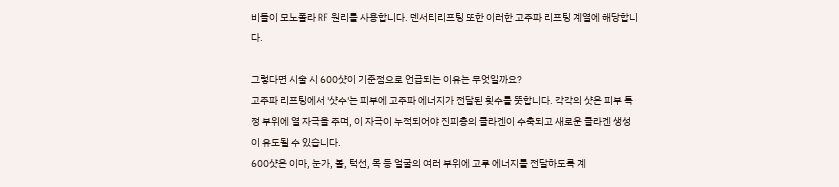비들이 모노폴라 RF 원리를 사용합니다. 덴서티리프팅 또한 이러한 고주파 리프팅 계열에 해당합니다.

그렇다면 시술 시 600샷이 기준점으로 언급되는 이유는 무엇일까요?
고주파 리프팅에서 '샷수'는 피부에 고주파 에너지가 전달된 횟수를 뜻합니다. 각각의 샷은 피부 특정 부위에 열 자극을 주며, 이 자극이 누적되어야 진피층의 콜라겐이 수축되고 새로운 콜라겐 생성이 유도될 수 있습니다.
600샷은 이마, 눈가, 볼, 턱선, 목 등 얼굴의 여러 부위에 고루 에너지를 전달하도록 계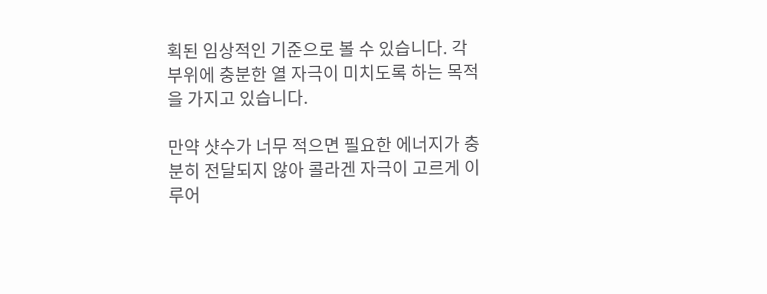획된 임상적인 기준으로 볼 수 있습니다. 각 부위에 충분한 열 자극이 미치도록 하는 목적을 가지고 있습니다.

만약 샷수가 너무 적으면 필요한 에너지가 충분히 전달되지 않아 콜라겐 자극이 고르게 이루어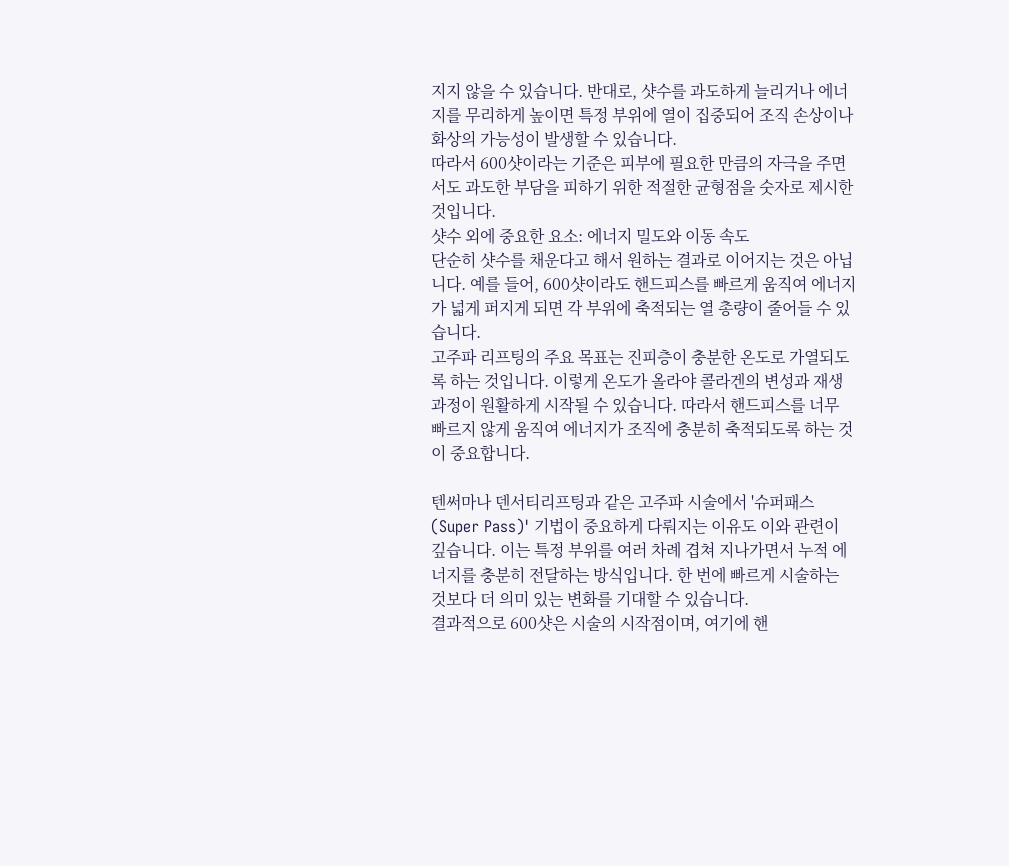지지 않을 수 있습니다. 반대로, 샷수를 과도하게 늘리거나 에너지를 무리하게 높이면 특정 부위에 열이 집중되어 조직 손상이나 화상의 가능성이 발생할 수 있습니다.
따라서 600샷이라는 기준은 피부에 필요한 만큼의 자극을 주면서도 과도한 부담을 피하기 위한 적절한 균형점을 숫자로 제시한 것입니다.
샷수 외에 중요한 요소: 에너지 밀도와 이동 속도
단순히 샷수를 채운다고 해서 원하는 결과로 이어지는 것은 아닙니다. 예를 들어, 600샷이라도 핸드피스를 빠르게 움직여 에너지가 넓게 퍼지게 되면 각 부위에 축적되는 열 총량이 줄어들 수 있습니다.
고주파 리프팅의 주요 목표는 진피층이 충분한 온도로 가열되도록 하는 것입니다. 이렇게 온도가 올라야 콜라겐의 변성과 재생 과정이 원활하게 시작될 수 있습니다. 따라서 핸드피스를 너무 빠르지 않게 움직여 에너지가 조직에 충분히 축적되도록 하는 것이 중요합니다.

텐써마나 덴서티리프팅과 같은 고주파 시술에서 '슈퍼패스(Super Pass)' 기법이 중요하게 다뤄지는 이유도 이와 관련이 깊습니다. 이는 특정 부위를 여러 차례 겹쳐 지나가면서 누적 에너지를 충분히 전달하는 방식입니다. 한 번에 빠르게 시술하는 것보다 더 의미 있는 변화를 기대할 수 있습니다.
결과적으로 600샷은 시술의 시작점이며, 여기에 핸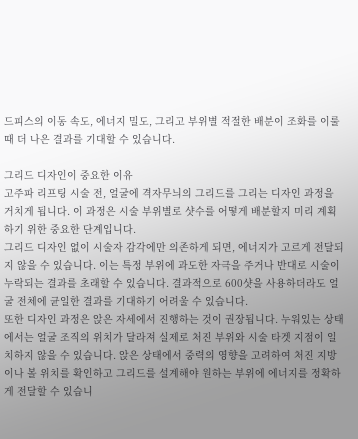드피스의 이동 속도, 에너지 밀도, 그리고 부위별 적절한 배분이 조화를 이룰 때 더 나은 결과를 기대할 수 있습니다.

그리드 디자인이 중요한 이유
고주파 리프팅 시술 전, 얼굴에 격자무늬의 그리드를 그리는 디자인 과정을 거치게 됩니다. 이 과정은 시술 부위별로 샷수를 어떻게 배분할지 미리 계획하기 위한 중요한 단계입니다.
그리드 디자인 없이 시술자 감각에만 의존하게 되면, 에너지가 고르게 전달되지 않을 수 있습니다. 이는 특정 부위에 과도한 자극을 주거나 반대로 시술이 누락되는 결과를 초래할 수 있습니다. 결과적으로 600샷을 사용하더라도 얼굴 전체에 균일한 결과를 기대하기 어려울 수 있습니다.
또한 디자인 과정은 앉은 자세에서 진행하는 것이 권장됩니다. 누워있는 상태에서는 얼굴 조직의 위치가 달라져 실제로 처진 부위와 시술 타겟 지점이 일치하지 않을 수 있습니다. 앉은 상태에서 중력의 영향을 고려하여 처진 지방이나 볼 위치를 확인하고 그리드를 설계해야 원하는 부위에 에너지를 정확하게 전달할 수 있습니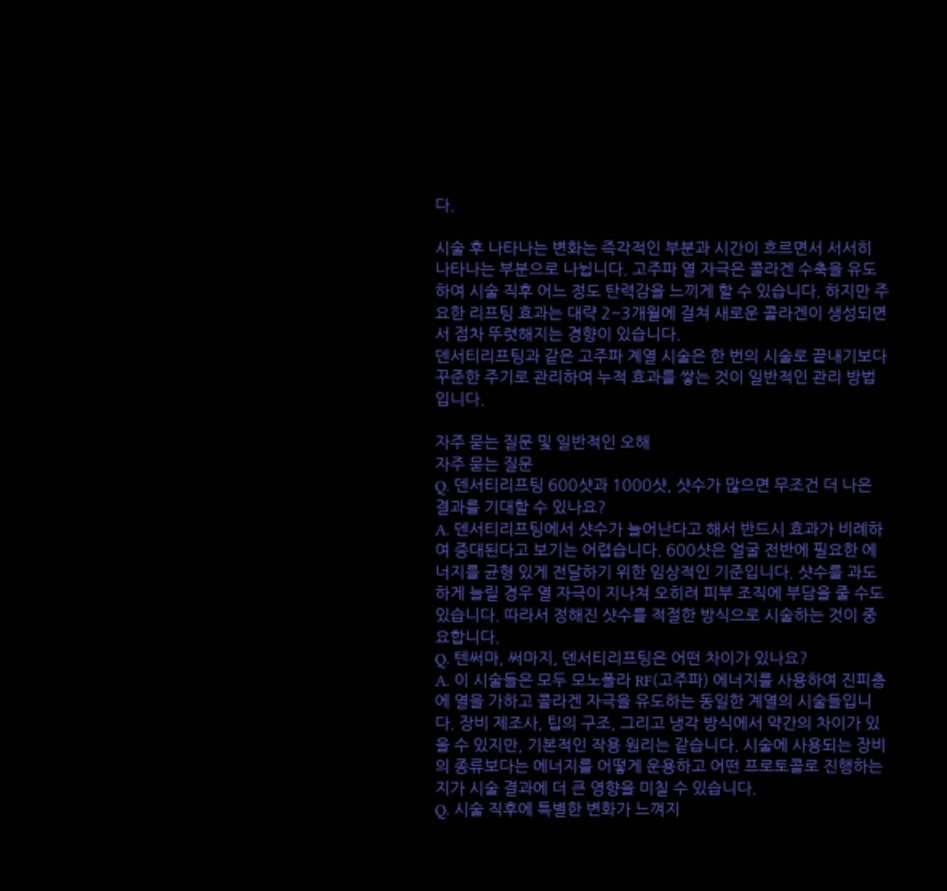다.

시술 후 나타나는 변화는 즉각적인 부분과 시간이 흐르면서 서서히 나타나는 부분으로 나뉩니다. 고주파 열 자극은 콜라겐 수축을 유도하여 시술 직후 어느 정도 탄력감을 느끼게 할 수 있습니다. 하지만 주요한 리프팅 효과는 대략 2~3개월에 걸쳐 새로운 콜라겐이 생성되면서 점차 뚜렷해지는 경향이 있습니다.
덴서티리프팅과 같은 고주파 계열 시술은 한 번의 시술로 끝내기보다 꾸준한 주기로 관리하여 누적 효과를 쌓는 것이 일반적인 관리 방법입니다.

자주 묻는 질문 및 일반적인 오해
자주 묻는 질문
Q. 덴서티리프팅 600샷과 1000샷, 샷수가 많으면 무조건 더 나은 결과를 기대할 수 있나요?
A. 덴서티리프팅에서 샷수가 늘어난다고 해서 반드시 효과가 비례하여 증대된다고 보기는 어렵습니다. 600샷은 얼굴 전반에 필요한 에너지를 균형 있게 전달하기 위한 임상적인 기준입니다. 샷수를 과도하게 늘릴 경우 열 자극이 지나쳐 오히려 피부 조직에 부담을 줄 수도 있습니다. 따라서 정해진 샷수를 적절한 방식으로 시술하는 것이 중요합니다.
Q. 텐써마, 써마지, 덴서티리프팅은 어떤 차이가 있나요?
A. 이 시술들은 모두 모노폴라 RF(고주파) 에너지를 사용하여 진피층에 열을 가하고 콜라겐 자극을 유도하는 동일한 계열의 시술들입니다. 장비 제조사, 팁의 구조, 그리고 냉각 방식에서 약간의 차이가 있을 수 있지만, 기본적인 작용 원리는 같습니다. 시술에 사용되는 장비의 종류보다는 에너지를 어떻게 운용하고 어떤 프로토콜로 진행하는지가 시술 결과에 더 큰 영향을 미칠 수 있습니다.
Q. 시술 직후에 특별한 변화가 느껴지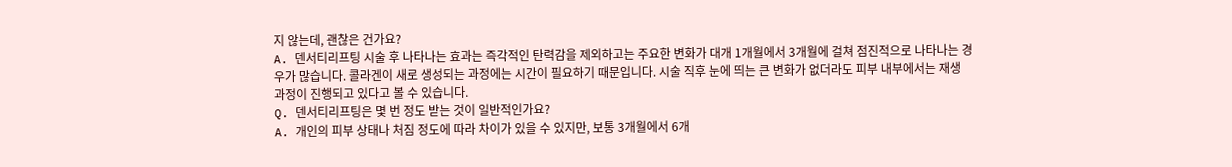지 않는데, 괜찮은 건가요?
A. 덴서티리프팅 시술 후 나타나는 효과는 즉각적인 탄력감을 제외하고는 주요한 변화가 대개 1개월에서 3개월에 걸쳐 점진적으로 나타나는 경우가 많습니다. 콜라겐이 새로 생성되는 과정에는 시간이 필요하기 때문입니다. 시술 직후 눈에 띄는 큰 변화가 없더라도 피부 내부에서는 재생 과정이 진행되고 있다고 볼 수 있습니다.
Q. 덴서티리프팅은 몇 번 정도 받는 것이 일반적인가요?
A. 개인의 피부 상태나 처짐 정도에 따라 차이가 있을 수 있지만, 보통 3개월에서 6개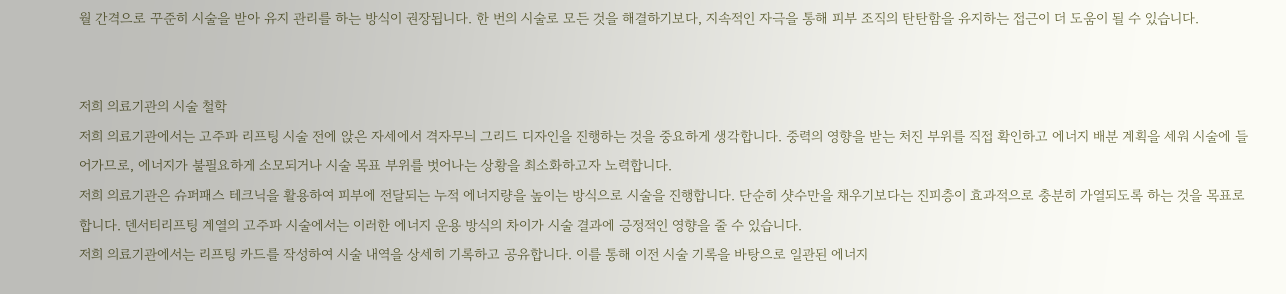월 간격으로 꾸준히 시술을 받아 유지 관리를 하는 방식이 권장됩니다. 한 번의 시술로 모든 것을 해결하기보다, 지속적인 자극을 통해 피부 조직의 탄탄함을 유지하는 접근이 더 도움이 될 수 있습니다.


저희 의료기관의 시술 철학
저희 의료기관에서는 고주파 리프팅 시술 전에 앉은 자세에서 격자무늬 그리드 디자인을 진행하는 것을 중요하게 생각합니다. 중력의 영향을 받는 처진 부위를 직접 확인하고 에너지 배분 계획을 세워 시술에 들어가므로, 에너지가 불필요하게 소모되거나 시술 목표 부위를 벗어나는 상황을 최소화하고자 노력합니다.
저희 의료기관은 슈퍼패스 테크닉을 활용하여 피부에 전달되는 누적 에너지량을 높이는 방식으로 시술을 진행합니다. 단순히 샷수만을 채우기보다는 진피층이 효과적으로 충분히 가열되도록 하는 것을 목표로 합니다. 덴서티리프팅 계열의 고주파 시술에서는 이러한 에너지 운용 방식의 차이가 시술 결과에 긍정적인 영향을 줄 수 있습니다.
저희 의료기관에서는 리프팅 카드를 작성하여 시술 내역을 상세히 기록하고 공유합니다. 이를 통해 이전 시술 기록을 바탕으로 일관된 에너지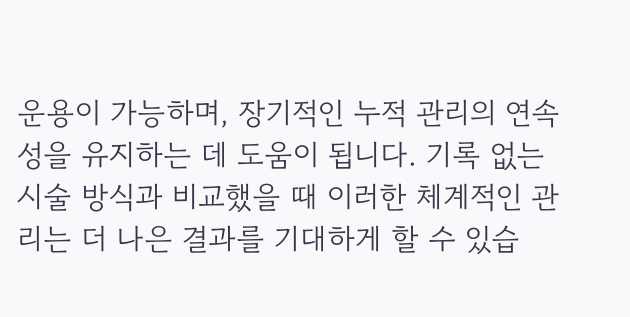운용이 가능하며, 장기적인 누적 관리의 연속성을 유지하는 데 도움이 됩니다. 기록 없는 시술 방식과 비교했을 때 이러한 체계적인 관리는 더 나은 결과를 기대하게 할 수 있습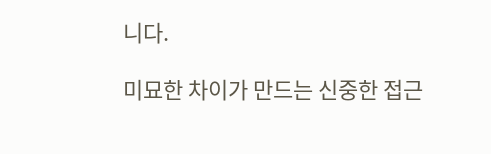니다.

미묘한 차이가 만드는 신중한 접근